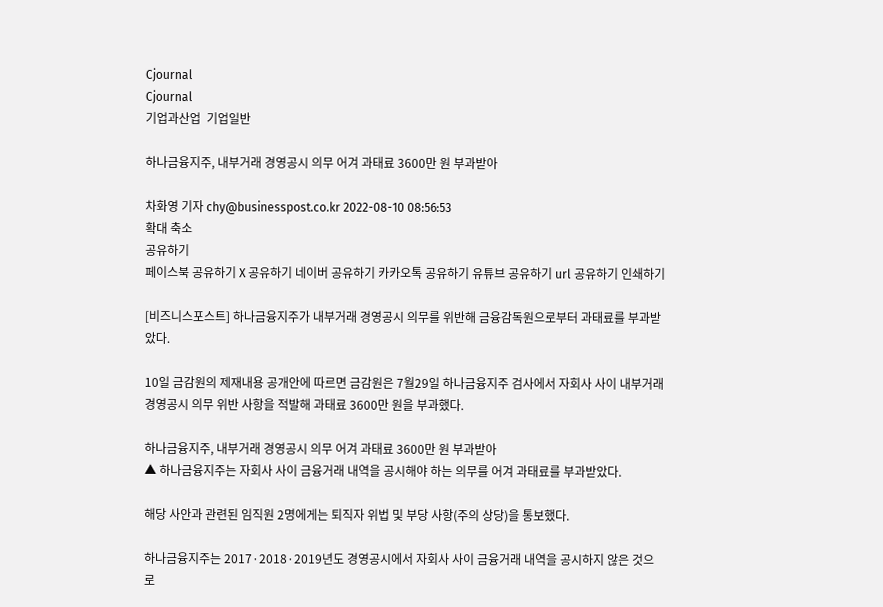Cjournal
Cjournal
기업과산업  기업일반

하나금융지주, 내부거래 경영공시 의무 어겨 과태료 3600만 원 부과받아

차화영 기자 chy@businesspost.co.kr 2022-08-10 08:56:53
확대 축소
공유하기
페이스북 공유하기 X 공유하기 네이버 공유하기 카카오톡 공유하기 유튜브 공유하기 url 공유하기 인쇄하기

[비즈니스포스트] 하나금융지주가 내부거래 경영공시 의무를 위반해 금융감독원으로부터 과태료를 부과받았다.

10일 금감원의 제재내용 공개안에 따르면 금감원은 7월29일 하나금융지주 검사에서 자회사 사이 내부거래 경영공시 의무 위반 사항을 적발해 과태료 3600만 원을 부과했다.

하나금융지주, 내부거래 경영공시 의무 어겨 과태료 3600만 원 부과받아
▲ 하나금융지주는 자회사 사이 금융거래 내역을 공시해야 하는 의무를 어겨 과태료를 부과받았다.

해당 사안과 관련된 임직원 2명에게는 퇴직자 위법 및 부당 사항(주의 상당)을 통보했다.

하나금융지주는 2017·2018·2019년도 경영공시에서 자회사 사이 금융거래 내역을 공시하지 않은 것으로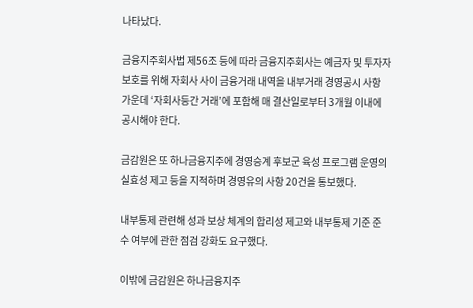나타났다.

금융지주회사법 제56조 등에 따라 금융지주회사는 예금자 및 투자자 보호를 위해 자회사 사이 금융거래 내역을 내부거래 경영공시 사항 가운데 ‘자회사등간 거래’에 포함해 매 결산일로부터 3개월 이내에 공시해야 한다.

금감원은 또 하나금융지주에 경영승계 후보군 육성 프로그램 운영의 실효성 제고 등을 지적하며 경영유의 사항 20건을 통보했다.

내부통제 관련해 성과 보상 체계의 합리성 제고와 내부통제 기준 준수 여부에 관한 점검 강화도 요구했다.

이밖에 금감원은 하나금융지주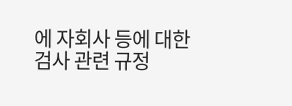에 자회사 등에 대한 검사 관련 규정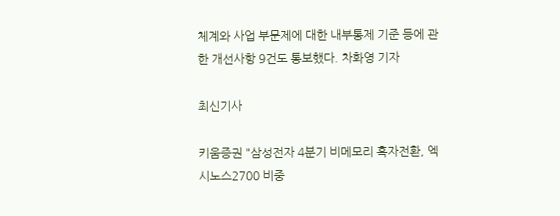체계와 사업 부문제에 대한 내부통제 기준 등에 관한 개선사항 9건도 통보했다. 차화영 기자

최신기사

키움증권 "삼성전자 4분기 비메모리 흑자전환, 엑시노스2700 비중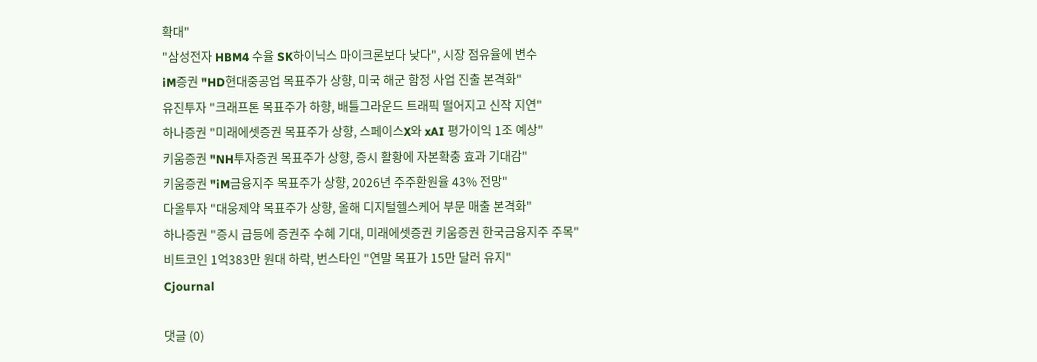확대"
"삼성전자 HBM4 수율 SK하이닉스 마이크론보다 낮다", 시장 점유율에 변수
iM증권 "HD현대중공업 목표주가 상향, 미국 해군 함정 사업 진출 본격화"
유진투자 "크래프톤 목표주가 하향, 배틀그라운드 트래픽 떨어지고 신작 지연"
하나증권 "미래에셋증권 목표주가 상향, 스페이스X와 xAI 평가이익 1조 예상"
키움증권 "NH투자증권 목표주가 상향, 증시 활황에 자본확충 효과 기대감"
키움증권 "iM금융지주 목표주가 상향, 2026년 주주환원율 43% 전망"
다올투자 "대웅제약 목표주가 상향, 올해 디지털헬스케어 부문 매출 본격화"
하나증권 "증시 급등에 증권주 수혜 기대, 미래에셋증권 키움증권 한국금융지주 주목"
비트코인 1억383만 원대 하락, 번스타인 "연말 목표가 15만 달러 유지"
Cjournal

댓글 (0)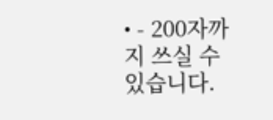• - 200자까지 쓰실 수 있습니다.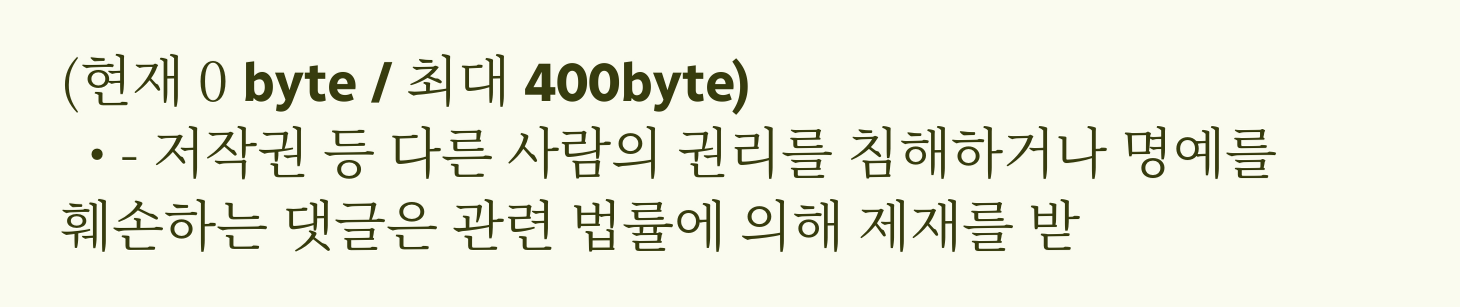(현재 0 byte / 최대 400byte)
  • - 저작권 등 다른 사람의 권리를 침해하거나 명예를 훼손하는 댓글은 관련 법률에 의해 제재를 받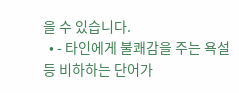을 수 있습니다.
  • - 타인에게 불쾌감을 주는 욕설 등 비하하는 단어가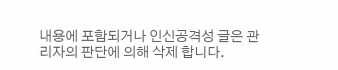내용에 포함되거나 인신공격성 글은 관리자의 판단에 의해 삭제 합니다.